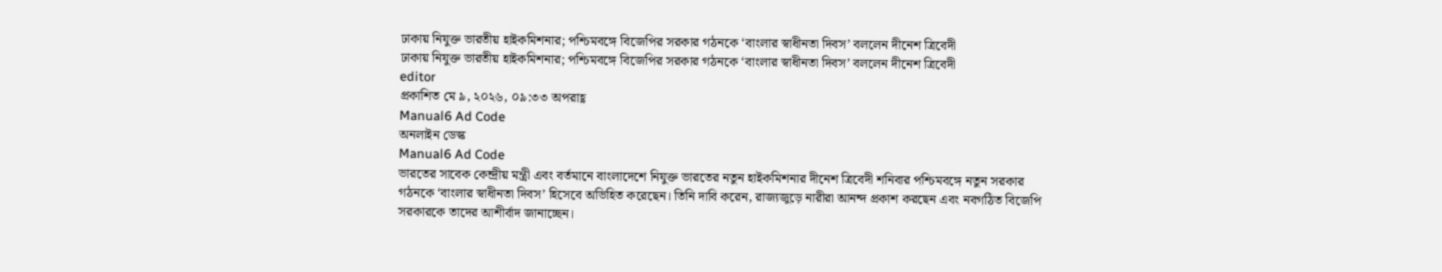ঢাকায় নিযুক্ত ভারতীয় হাইকমিশনার; পশ্চিমবঙ্গে বিজেপির সরকার গঠনকে ‘বাংলার স্বাধীনতা দিবস’ বললেন দীনেশ ত্রিবেদী
ঢাকায় নিযুক্ত ভারতীয় হাইকমিশনার; পশ্চিমবঙ্গে বিজেপির সরকার গঠনকে ‘বাংলার স্বাধীনতা দিবস’ বললেন দীনেশ ত্রিবেদী
editor
প্রকাশিত মে ৯, ২০২৬, ০৯:৩৩ অপরাহ্ণ
Manual6 Ad Code
অনলাইন ডেস্ক
Manual6 Ad Code
ভারতের সাবেক কেন্দ্রীয় মন্ত্রী এবং বর্তমানে বাংলাদেশে নিযুক্ত ভারতের নতুন হাইকমিশনার দীনেশ ত্রিবেদী শনিবার পশ্চিমবঙ্গে নতুন সরকার গঠনকে ‘বাংলার স্বাধীনতা দিবস’ হিসেবে অভিহিত করেছেন। তিনি দাবি করেন, রাজ্যজুড়ে নারীরা আনন্দ প্রকাশ করছেন এবং নবগঠিত বিজেপি সরকারকে তাদের আশীর্বাদ জানাচ্ছেন।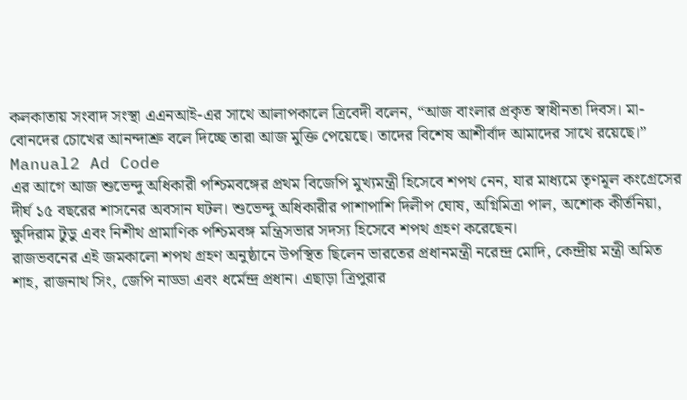কলকাতায় সংবাদ সংস্থা এএনআই-এর সাথে আলাপকালে ত্রিবেদী বলেন, “আজ বাংলার প্রকৃত স্বাধীনতা দিবস। মা-বোনদের চোখের আনন্দাশ্রু বলে দিচ্ছে তারা আজ মুক্তি পেয়েছে। তাদের বিশেষ আশীর্বাদ আমাদের সাথে রয়েছে।”
Manual2 Ad Code
এর আগে আজ শুভেন্দু অধিকারী পশ্চিমবঙ্গের প্রথম বিজেপি মুখ্যমন্ত্রী হিসেবে শপথ নেন, যার মাধ্যমে তৃণমূল কংগ্রেসের দীর্ঘ ১৫ বছরের শাসনের অবসান ঘটল। শুভেন্দু অধিকারীর পাশাপাশি দিলীপ ঘোষ, অগ্নিমিত্রা পাল, অশোক কীর্তনিয়া, ক্ষুদিরাম টুডু এবং নিশীথ প্রামাণিক পশ্চিমবঙ্গ মন্ত্রিসভার সদস্য হিসেবে শপথ গ্রহণ করেছেন।
রাজভবনের এই জমকালো শপথ গ্রহণ অনুষ্ঠানে উপস্থিত ছিলেন ভারতের প্রধানমন্ত্রী নরেন্দ্র মোদি, কেন্দ্রীয় মন্ত্রী অমিত শাহ, রাজনাথ সিং, জেপি নাড্ডা এবং ধর্মেন্দ্র প্রধান। এছাড়া ত্রিপুরার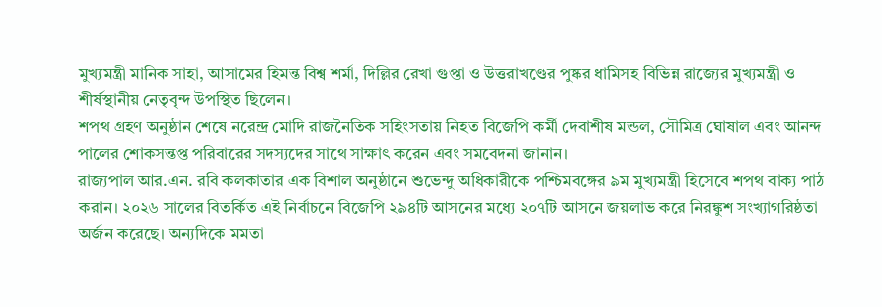মুখ্যমন্ত্রী মানিক সাহা, আসামের হিমন্ত বিশ্ব শর্মা, দিল্লির রেখা গুপ্তা ও উত্তরাখণ্ডের পুষ্কর ধামিসহ বিভিন্ন রাজ্যের মুখ্যমন্ত্রী ও শীর্ষস্থানীয় নেতৃবৃন্দ উপস্থিত ছিলেন।
শপথ গ্রহণ অনুষ্ঠান শেষে নরেন্দ্র মোদি রাজনৈতিক সহিংসতায় নিহত বিজেপি কর্মী দেবাশীষ মন্ডল, সৌমিত্র ঘোষাল এবং আনন্দ পালের শোকসন্তপ্ত পরিবারের সদস্যদের সাথে সাক্ষাৎ করেন এবং সমবেদনা জানান।
রাজ্যপাল আর.এন. রবি কলকাতার এক বিশাল অনুষ্ঠানে শুভেন্দু অধিকারীকে পশ্চিমবঙ্গের ৯ম মুখ্যমন্ত্রী হিসেবে শপথ বাক্য পাঠ করান। ২০২৬ সালের বিতর্কিত এই নির্বাচনে বিজেপি ২৯৪টি আসনের মধ্যে ২০৭টি আসনে জয়লাভ করে নিরঙ্কুশ সংখ্যাগরিষ্ঠতা অর্জন করেছে। অন্যদিকে মমতা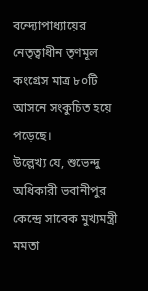বন্দ্যোপাধ্যায়ের নেতৃত্বাধীন তৃণমূল কংগ্রেস মাত্র ৮০টি আসনে সংকুচিত হয়ে পড়েছে।
উল্লেখ্য যে, শুভেন্দু অধিকারী ভবানীপুর কেন্দ্রে সাবেক মুখ্যমন্ত্রী মমতা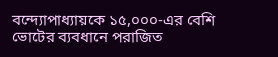বন্দ্যোপাধ্যায়কে ১৫,০০০-এর বেশি ভোটের ব্যবধানে পরাজিত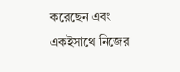করেছেন এবং একইসাথে নিজের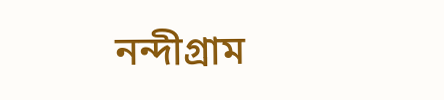নন্দীগ্রাম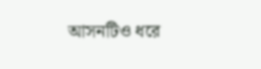আসনটিও ধরে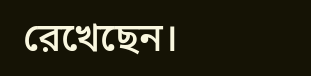রেখেছেন।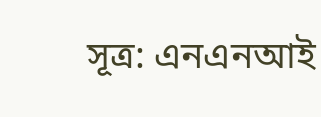সূত্র: এনএনআই